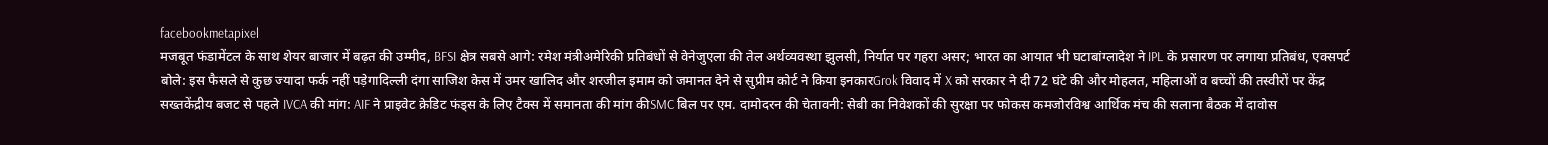facebookmetapixel
मजबूत फंडामेंटल के साथ शेयर बाजार में बढ़त की उम्मीद, BFSI क्षेत्र सबसे आगे: रमेश मंत्रीअमेरिकी प्रतिबंधों से वेनेजुएला की तेल अर्थव्यवस्था झुलसी, निर्यात पर गहरा असर; भारत का आयात भी घटाबांग्लादेश ने IPL के प्रसारण पर लगाया प्रतिबंध, एक्सपर्ट बोले: इस फैसले से कुछ ज्यादा फर्क नहीं पड़ेगादिल्ली दंगा साजिश केस में उमर खालिद और शरजील इमाम को जमानत देने से सुप्रीम कोर्ट ने किया इनकारGrok विवाद में X को सरकार ने दी 72 घंटे की और मोहलत, महिलाओं व बच्चों की तस्वीरों पर केंद्र सख्तकेंद्रीय बजट से पहले IVCA की मांग: AIF ने प्राइवेट क्रेडिट फंड्स के लिए टैक्स में समानता की मांग कीSMC बिल पर एम. दामोदरन की चेतावनी: सेबी का निवेशकों की सुरक्षा पर फोकस कमजोरविश्व आर्थिक मंच की सलाना बैठक में दावोस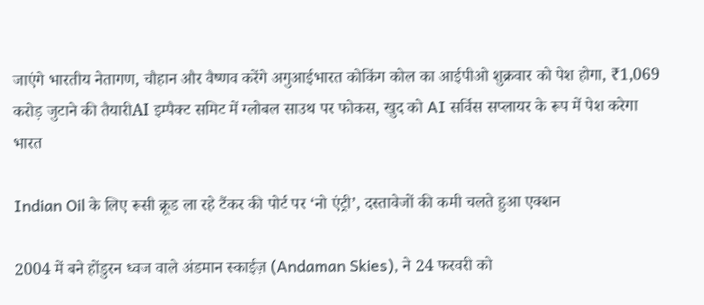जाएंगे भारतीय नेतागण, चौहान और वैष्णव करेंगे अगुआईभारत कोकिंग कोल का आईपीओ शुक्रवार को पेश होगा, ₹1,069 करोड़ जुटाने की तैयारीAI इम्पैक्ट समिट में ग्लोबल साउथ पर फोकस, खुद को AI सर्विस सप्लायर के रूप में पेश करेगा भारत

Indian Oil के लिए रूसी क्रूड ला रहे टैंकर की पोर्ट पर ‘नो एंट्री’, दस्तावेजों की कमी चलते हुआ एक्शन

2004 में बने होंडुरन ध्वज वाले अंडमान स्काईज़ (Andaman Skies), ने 24 फरवरी को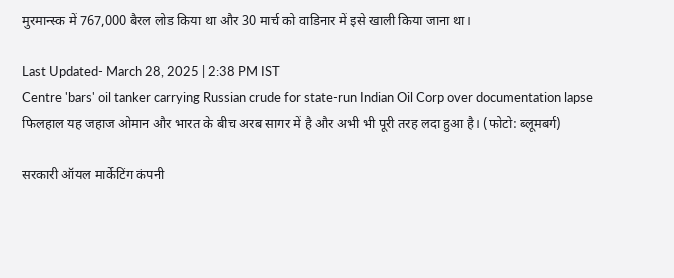मुरमान्स्क में 767,000 बैरल लोड किया था और 30 मार्च को वाडिनार में इसे खाली किया जाना था।

Last Updated- March 28, 2025 | 2:38 PM IST
Centre 'bars' oil tanker carrying Russian crude for state-run Indian Oil Corp over documentation lapse
फिलहाल यह जहाज ओमान और भारत के बीच अरब सागर में है और अभी भी पूरी तरह लदा हुआ है। (फोटो: ब्लूमबर्ग)

सरकारी ऑयल मार्केटिंग कंपनी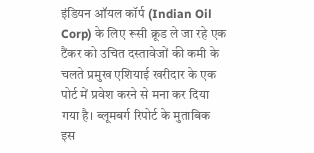इंडियन ऑयल कॉर्प (Indian Oil Corp) के लिए रूसी क्रूड ले जा रहे एक टैंकर को उचित दस्तावेजों की कमी के चलते प्रमुख एशियाई खरीदार के एक पोर्ट में प्रवेश करने से मना कर दिया गया है। ब्लूमबर्ग रिपोर्ट के मुताबिक इस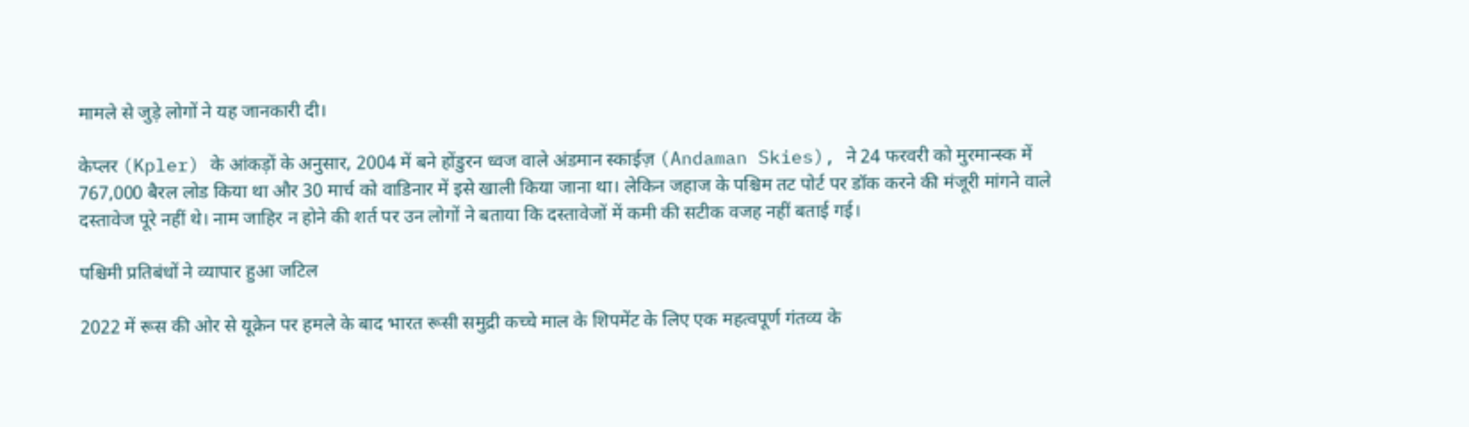मामले से जुड़े लोगों ने यह जानकारी दी।

केप्लर (Kpler) के आंकड़ों के अनुसार, 2004 में बने होंडुरन ध्वज वाले अंडमान स्काईज़ (Andaman Skies), ने 24 फरवरी को मुरमान्स्क में 767,000 बैरल लोड किया था और 30 मार्च को वाडिनार में इसे खाली किया जाना था। लेकिन जहाज के पश्चिम तट पोर्ट पर डॉक करने की मंजूरी मांगने वाले दस्तावेज पूरे नहीं थे। नाम जाहिर न होने की शर्त पर उन लोगों ने बताया कि दस्तावेजों में कमी की सटीक वजह नहीं बताई गई।

पश्चिमी प्रतिबंधों ने व्यापार हुआ जटिल

2022 में रूस की ओर से यूक्रेन पर हमले के बाद भारत रूसी समुद्री कच्चे माल के शिपमेंट के लिए एक महत्वपूर्ण गंतव्य के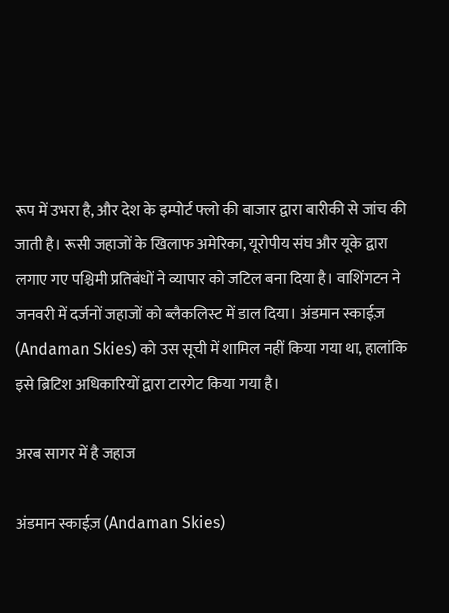रूप में उभरा है, और देश के इम्पोर्ट फ्लो की बाजार द्वारा बारीकी से जांच की जाती है। रूसी जहाजों के खिलाफ अमेरिका, यूरोपीय संघ और यूके द्वारा लगाए गए पश्चिमी प्रतिबंधों ने व्यापार को जटिल बना दिया है। वाशिंगटन ने जनवरी में दर्जनों जहाजों को ब्लैकलिस्ट में डाल दिया। अंडमान स्काईज़ (Andaman Skies) को उस सूची में शामिल नहीं किया गया था, हालांकि इसे ब्रिटिश अधिकारियों द्वारा टारगेट किया गया है।

अरब सागर में है जहाज

अंडमान स्काईज़ (Andaman Skies)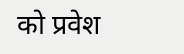को प्रवेश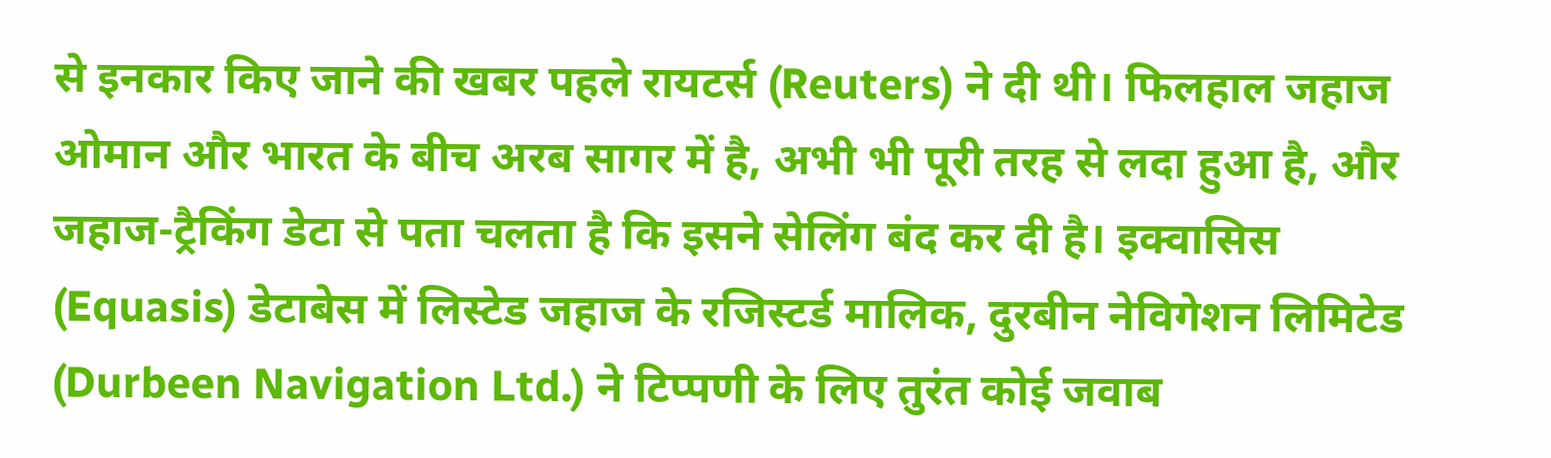से इनकार किए जाने की खबर पहले रायटर्स (Reuters) ने दी थी। फिलहाल जहाज ओमान और भारत के बीच अरब सागर में है, अभी भी पूरी तरह से लदा हुआ है, और जहाज-ट्रैकिंग डेटा से पता चलता है कि इसने सेलिंग बंद कर दी है। इक्वासिस (Equasis) डेटाबेस में लिस्टेड जहाज के रजिस्टर्ड मालिक, दुरबीन नेविगेशन लिमिटेड (Durbeen Navigation Ltd.) ने टिप्पणी के लिए तुरंत कोई जवाब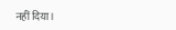नहीं दिया।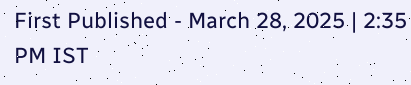First Published - March 28, 2025 | 2:35 PM IST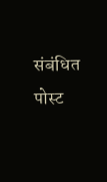संबंधित पोस्ट